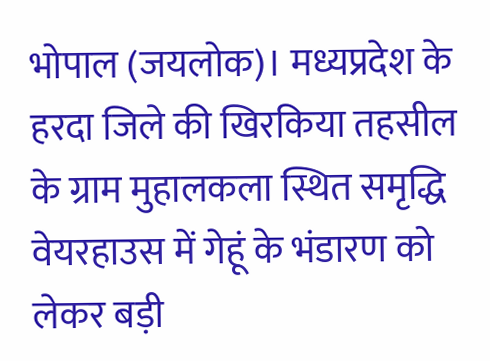भोपाल (जयलोक)। मध्यप्रदेश के हरदा जिले की खिरकिया तहसील के ग्राम मुहालकला स्थित समृद्धि वेयरहाउस में गेहूं के भंडारण को लेकर बड़ी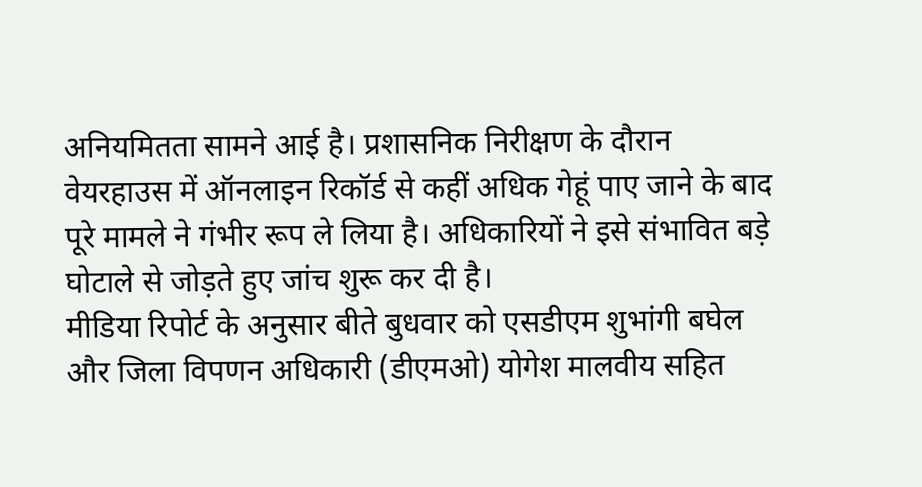अनियमितता सामने आई है। प्रशासनिक निरीक्षण के दौरान वेयरहाउस में ऑनलाइन रिकॉर्ड से कहीं अधिक गेहूं पाए जाने के बाद पूरे मामले ने गंभीर रूप ले लिया है। अधिकारियों ने इसे संभावित बड़े घोटाले से जोड़ते हुए जांच शुरू कर दी है।
मीडिया रिपोर्ट के अनुसार बीते बुधवार को एसडीएम शुभांगी बघेल और जिला विपणन अधिकारी (डीएमओ) योगेश मालवीय सहित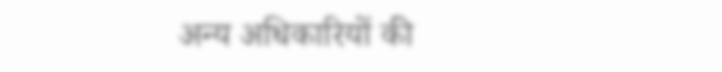अन्य अधिकारियों की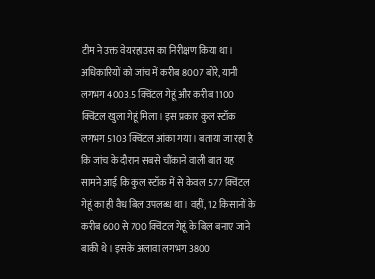टीम ने उक्त वेयरहाउस का निरीक्षण किया था। अधिकारियों को जांच में करीब 8007 बोरे, यानी लगभग 4003.5 क्विंटल गेहूं और करीब 1100 क्विंटल खुला गेहूं मिला। इस प्रकार कुल स्टॉक लगभग 5103 क्विंटल आंका गया। बताया जा रहा है कि जांच के दौरान सबसे चौंकाने वाली बात यह सामने आई कि कुल स्टॉक में से केवल 577 क्विंटल गेहूं का ही वैध बिल उपलब्ध था। वहीं, 12 किसानों के करीब 600 से 700 क्विंटल गेहूं के बिल बनाए जाने बाकी थे। इसके अलावा लगभग 3800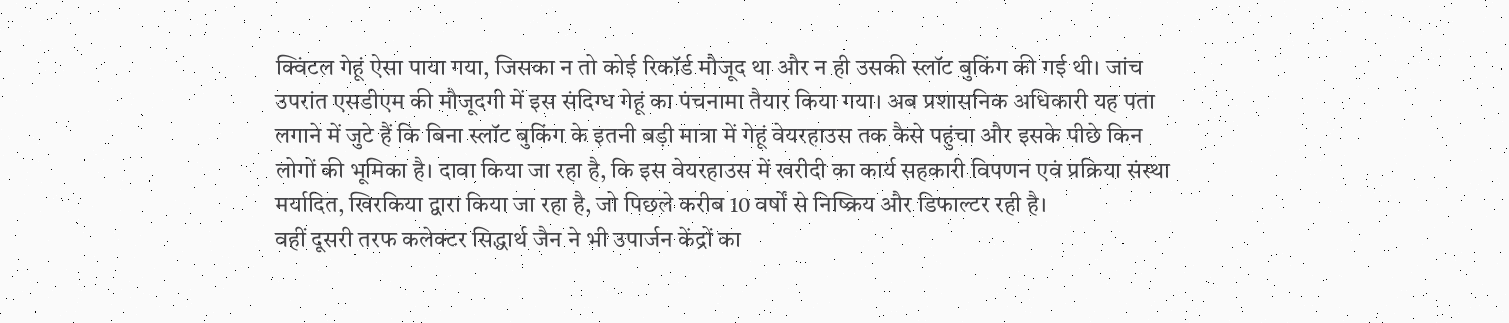क्विंटल गेहूं ऐसा पाया गया, जिसका न तो कोई रिकॉर्ड मौजूद था और न ही उसकी स्लॉट बुकिंग की गई थी। जांच उपरांत एसडीएम की मौजूदगी में इस संदिग्ध गेहूं का पंचनामा तैयार किया गया। अब प्रशासनिक अधिकारी यह पता लगाने में जुटे हैं कि बिना स्लॉट बुकिंग के इतनी बड़ी मात्रा में गेहूं वेयरहाउस तक कैसे पहुंचा और इसके पीछे किन लोगों की भूमिका है। दावा किया जा रहा है, कि इस वेयरहाउस में खरीदी का कार्य सहकारी विपणन एवं प्रक्रिया संस्था मर्यादित, खिरकिया द्वारा किया जा रहा है, जो पिछले करीब 10 वर्षों से निष्क्रिय और डिफाल्टर रही है।
वहीं दूसरी तरफ कलेक्टर सिद्धार्थ जैन ने भी उपार्जन केंद्रों का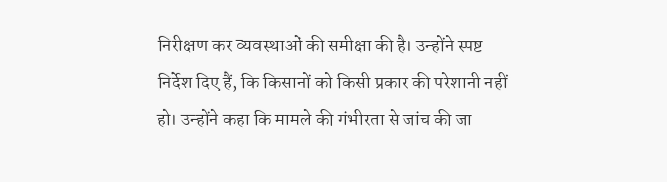निरीक्षण कर व्यवस्थाओं की समीक्षा की है। उन्होंने स्पष्ट निर्देश दिए हैं, कि किसानों को किसी प्रकार की परेशानी नहीं हो। उन्होंने कहा कि मामले की गंभीरता से जांच की जा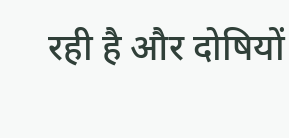रही है और दोषियों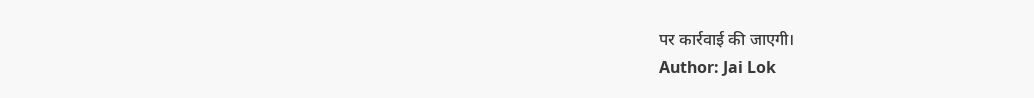पर कार्रवाई की जाएगी।
Author: Jai Lok